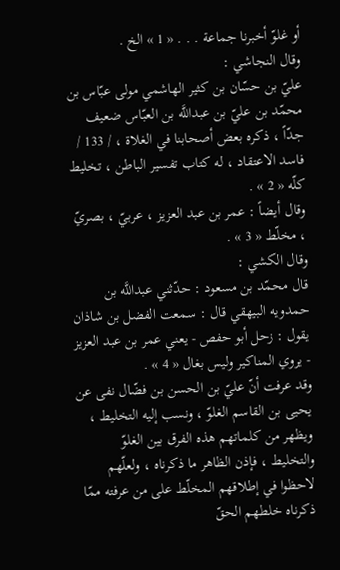أو غلوّ أخبرنا جماعة . . . « 1 » الخ .
وقال النجاشي :
عليّ بن حسّان بن كثير الهاشمي مولى عبّاس بن محمّد بن عليّ بن عبداللَّه بن العبّاس ضعيف جدّاً ، ذكره بعض أصحابنا في الغلاة ، / 133 / فاسد الاعتقاد ، له كتاب تفسير الباطن ، تخليط كلّه « 2 » .
وقال أيضاً : عمر بن عبد العزيز ، عربيّ ، بصريّ ، مخلّط « 3 » .
وقال الكشي :
قال محمّد بن مسعود : حدّثني عبداللَّه بن حمدويه البيهقي قال : سمعت الفضل بن شاذان يقول : زحل أبو حفص - يعني عمر بن عبد العزيز - يروي المناكير وليس بغال « 4 » .
وقد عرفت أنّ عليّ بن الحسن بن فضّال نفى عن يحيى بن القاسم الغلوّ ، ونسب إليه التخليط ، ويظهر من كلماتهم هذه الفرق بين الغلوّ والتخليط ، فإذن الظاهر ما ذكرناه ، ولعلّهم لاحظوا في إطلاقهم المخلّط على من عرفته ممّا ذكرناه خلطهم الحقّ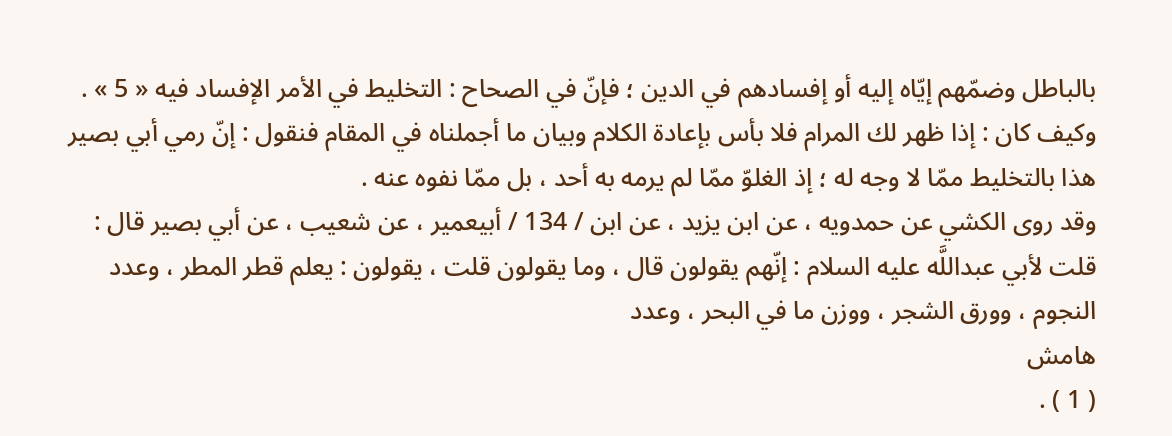بالباطل وضمّهم إيّاه إليه أو إفسادهم في الدين ؛ فإنّ في الصحاح : التخليط في الأمر الإفساد فيه « 5 » .
وكيف كان : إذا ظهر لك المرام فلا بأس بإعادة الكلام وبيان ما أجملناه في المقام فنقول : إنّ رمي أبي بصير هذا بالتخليط ممّا لا وجه له ؛ إذ الغلوّ ممّا لم يرمه به أحد ، بل ممّا نفوه عنه .
وقد روى الكشي عن حمدويه ، عن ابن يزيد ، عن ابن / 134 / أبيعمير ، عن شعيب ، عن أبي بصير قال : قلت لأبي عبداللَّه عليه السلام : إنّهم يقولون قال ، وما يقولون قلت ، يقولون : يعلم قطر المطر ، وعدد النجوم ، وورق الشجر ، ووزن ما في البحر ، وعدد
هامش
( 1 ) .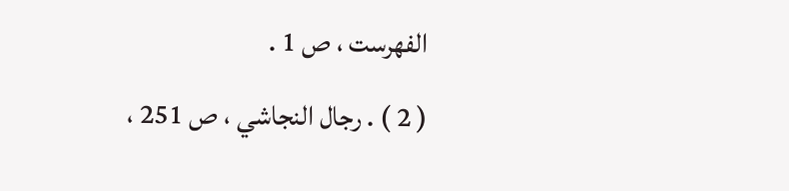الفهرست ، ص 1 .
( 2 ) . رجال النجاشي ، ص 251 ،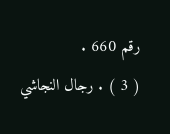رقم 660 .
( 3 ) . رجال النجاشي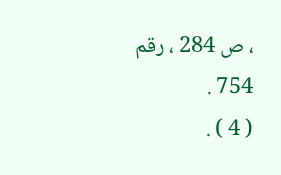، ص 284 ، رقم 754 .
( 4 ) .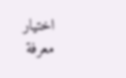اختيار معرفة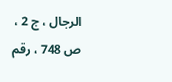الرجال ، ج 2 ، ص 748 ، رقم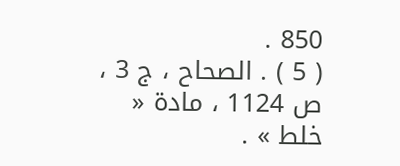850 .
( 5 ) . الصحاح ، ج 3 ، ص 1124 ، مادة « خلط » .